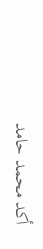أكد محمد حامد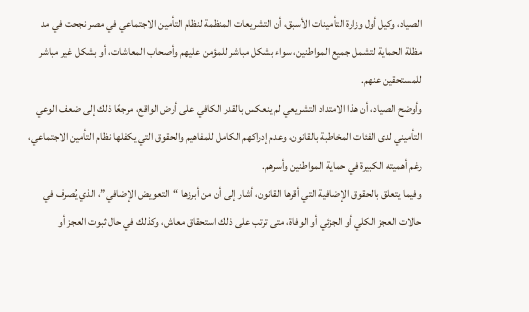الصياد، وكيل أول وزارة التأمينات الأسبق، أن التشريعات المنظمة لنظام التأمين الاجتماعي في مصر نجحت في مد مظلة الحماية لتشمل جميع المواطنين، سواء بشكل مباشر للمؤمن عليهم وأصحاب المعاشات، أو بشكل غير مباشر للمستحقين عنهم.
وأوضح الصياد، أن هذا الامتداد التشريعي لم ينعكس بالقدر الكافي على أرض الواقع، مرجعًا ذلك إلى ضعف الوعي التأميني لدى الفئات المخاطبة بالقانون، وعدم إدراكهم الكامل للمفاهيم والحقوق التي يكفلها نظام التأمين الاجتماعي، رغم أهميته الكبيرة في حماية المواطنين وأسرهم.
وفيما يتعلق بالحقوق الإضافية التي أقرها القانون، أشار إلى أن من أبرزها “التعويض الإضافي”، الذي يُصرف في حالات العجز الكلي أو الجزئي أو الوفاة، متى ترتب على ذلك استحقاق معاش، وكذلك في حال ثبوت العجز أو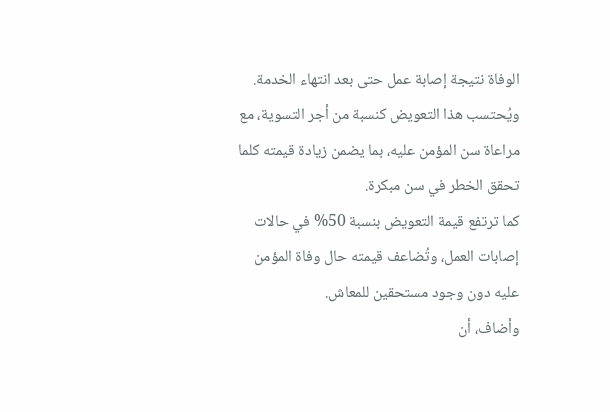الوفاة نتيجة إصابة عمل حتى بعد انتهاء الخدمة.
ويُحتسب هذا التعويض كنسبة من أجر التسوية، مع مراعاة سن المؤمن عليه، بما يضمن زيادة قيمته كلما تحقق الخطر في سن مبكرة.
كما ترتفع قيمة التعويض بنسبة 50% في حالات إصابات العمل، وتُضاعف قيمته حال وفاة المؤمن عليه دون وجود مستحقين للمعاش.
وأضاف، أن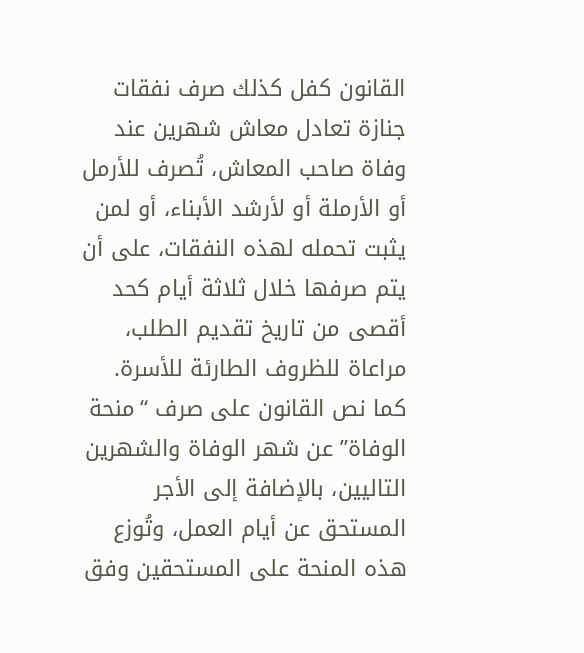القانون كفل كذلك صرف نفقات جنازة تعادل معاش شهرين عند وفاة صاحب المعاش، تُصرف للأرمل أو الأرملة أو لأرشد الأبناء، أو لمن يثبت تحمله لهذه النفقات، على أن يتم صرفها خلال ثلاثة أيام كحد أقصى من تاريخ تقديم الطلب، مراعاة للظروف الطارئة للأسرة.
كما نص القانون على صرف “منحة الوفاة” عن شهر الوفاة والشهرين التاليين، بالإضافة إلى الأجر المستحق عن أيام العمل، وتُوزع هذه المنحة على المستحقين وفق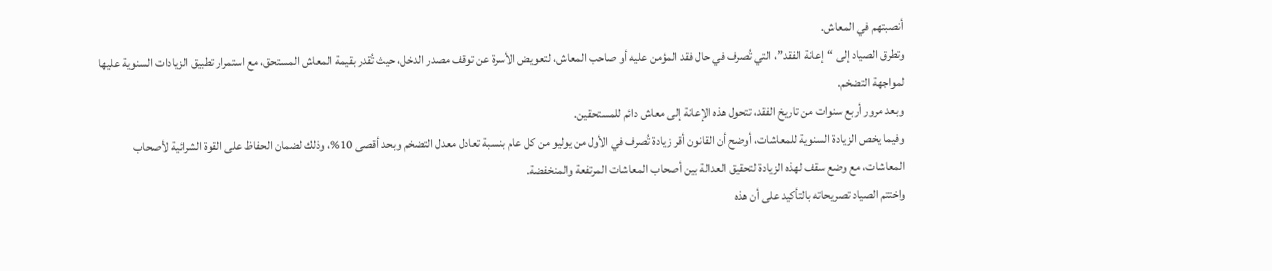أنصبتهم في المعاش.
وتطرق الصياد إلى “إعانة الفقد”، التي تُصرف في حال فقد المؤمن عليه أو صاحب المعاش، لتعويض الأسرة عن توقف مصدر الدخل، حيث تُقدر بقيمة المعاش المستحق، مع استمرار تطبيق الزيادات السنوية عليها لمواجهة التضخم.
وبعد مرور أربع سنوات من تاريخ الفقد، تتحول هذه الإعانة إلى معاش دائم للمستحقين.
وفيما يخص الزيادة السنوية للمعاشات، أوضح أن القانون أقر زيادة تُصرف في الأول من يوليو من كل عام بنسبة تعادل معدل التضخم وبحد أقصى 10%، وذلك لضمان الحفاظ على القوة الشرائية لأصحاب المعاشات، مع وضع سقف لهذه الزيادة لتحقيق العدالة بين أصحاب المعاشات المرتفعة والمنخفضة.
واختتم الصياد تصريحاته بالتأكيد على أن هذه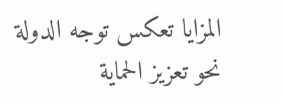المزايا تعكس توجه الدولة نحو تعزيز الحماية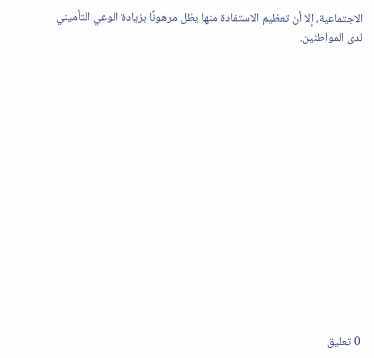الاجتماعية، إلا أن تعظيم الاستفادة منها يظل مرهونًا بزيادة الوعي التأميني لدى المواطنين.















0 تعليق